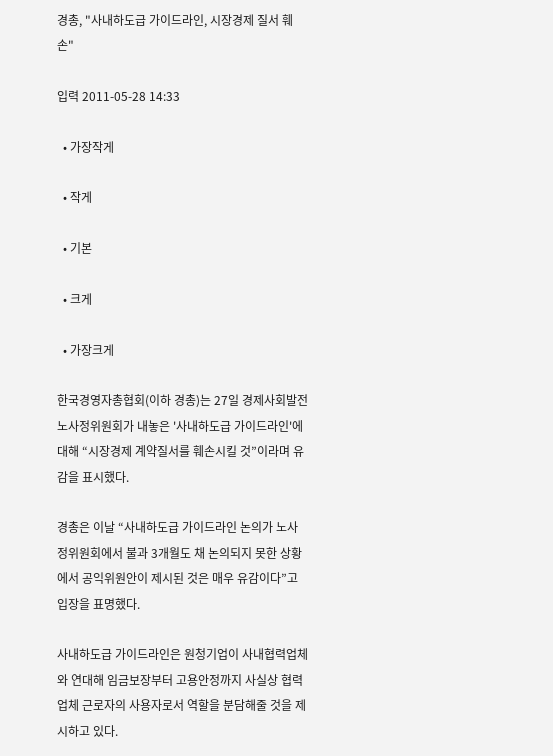경총, "사내하도급 가이드라인, 시장경제 질서 훼손"

입력 2011-05-28 14:33

  • 가장작게

  • 작게

  • 기본

  • 크게

  • 가장크게

한국경영자총협회(이하 경총)는 27일 경제사회발전노사정위원회가 내놓은 '사내하도급 가이드라인'에 대해 “시장경제 계약질서를 훼손시킬 것”이라며 유감을 표시했다.

경총은 이날 “사내하도급 가이드라인 논의가 노사정위원회에서 불과 3개월도 채 논의되지 못한 상황에서 공익위원안이 제시된 것은 매우 유감이다”고 입장을 표명했다.

사내하도급 가이드라인은 원청기업이 사내협력업체와 연대해 임금보장부터 고용안정까지 사실상 협력업체 근로자의 사용자로서 역할을 분담해줄 것을 제시하고 있다.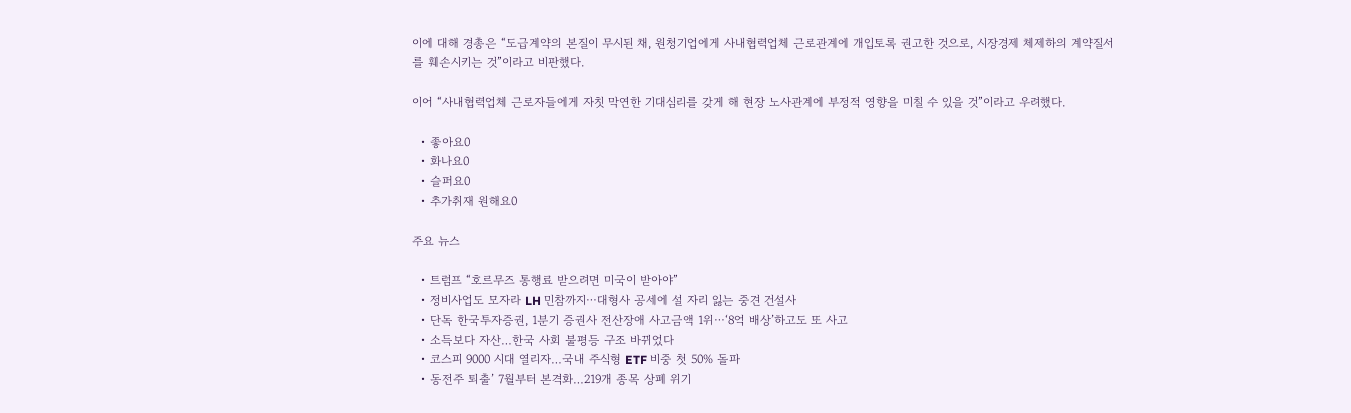이에 대해 경총은 “도급계약의 본질이 무시된 채, 원청기업에게 사내협력업체 근로관계에 개입토록 권고한 것으로, 시장경제 체제하의 계약질서를 훼손시키는 것”이라고 비판했다.

이어 “사내협력업체 근로자들에게 자칫 막연한 기대심리를 갖게 해 현장 노사관계에 부정적 영향을 미칠 수 있을 것”이라고 우려했다.

  • 좋아요0
  • 화나요0
  • 슬퍼요0
  • 추가취재 원해요0

주요 뉴스

  • 트럼프 “호르무즈 통행료 받으려면 미국이 받아야”
  • 정비사업도 모자라 LH 민참까지⋯대형사 공세에 설 자리 잃는 중견 건설사
  • 단독 한국투자증권, 1분기 증권사 전산장애 사고금액 1위⋯‘8억 배상’하고도 또 사고
  • 소득보다 자산…한국 사회 불평등 구조 바뀌었다
  • 코스피 9000 시대 열리자…국내 주식형 ETF 비중 첫 50% 돌파
  • 동전주 퇴출’ 7월부터 본격화…219개 종목 상폐 위기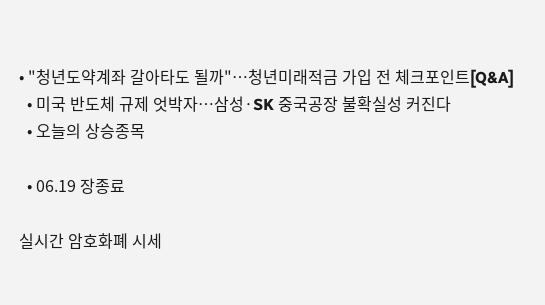• "청년도약계좌 갈아타도 될까"…청년미래적금 가입 전 체크포인트[Q&A]
  • 미국 반도체 규제 엇박자…삼성·SK 중국공장 불확실성 커진다
  • 오늘의 상승종목

  • 06.19 장종료

실시간 암호화폐 시세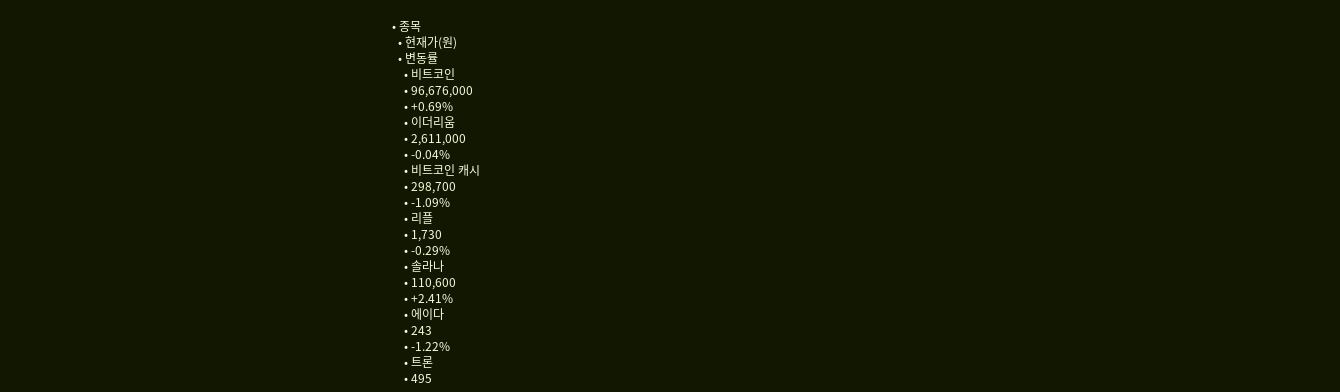• 종목
  • 현재가(원)
  • 변동률
    • 비트코인
    • 96,676,000
    • +0.69%
    • 이더리움
    • 2,611,000
    • -0.04%
    • 비트코인 캐시
    • 298,700
    • -1.09%
    • 리플
    • 1,730
    • -0.29%
    • 솔라나
    • 110,600
    • +2.41%
    • 에이다
    • 243
    • -1.22%
    • 트론
    • 495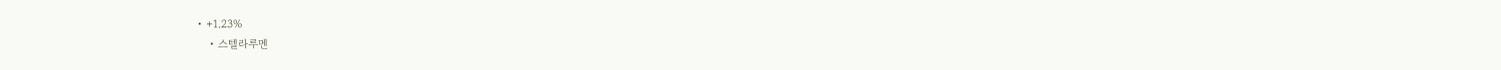• +1.23%
    • 스텔라루멘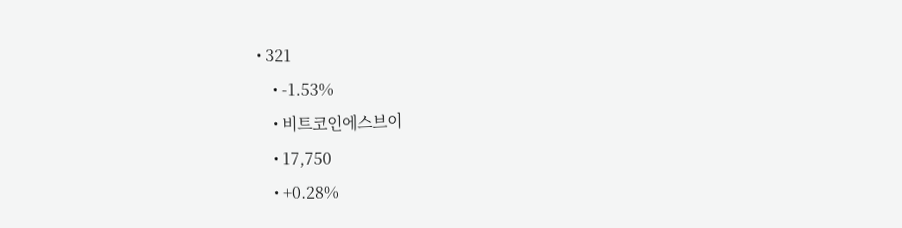• 321
    • -1.53%
    • 비트코인에스브이
    • 17,750
    • +0.28%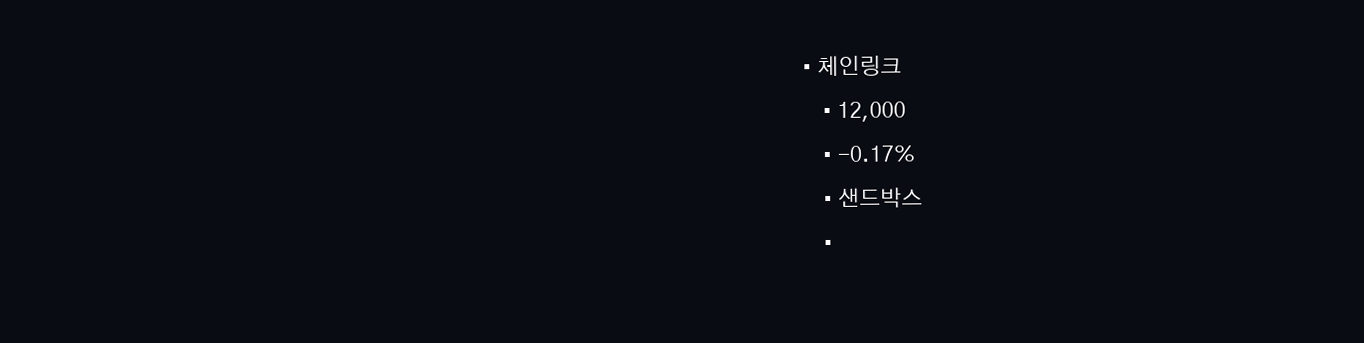• 체인링크
    • 12,000
    • -0.17%
    • 샌드박스
    •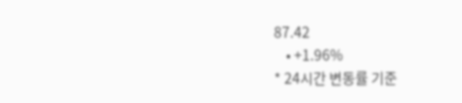87.42
    • +1.96%
* 24시간 변동률 기준